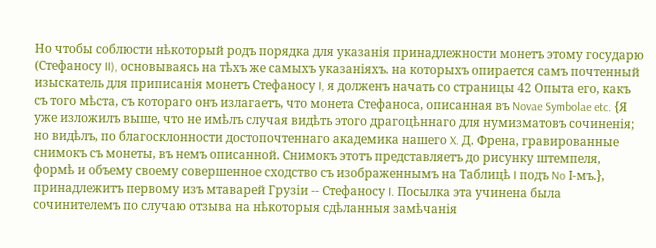Но чтобы соблюсти нѣкоторый родъ порядка для указанія принадлежности монетъ этому государю (Стефаносу II), основываясь на тѣхъ же самыхъ указаніяхъ. на которыхъ опирается самъ почтенный изыскатель для приписанія монетъ Стефаносу I, я долженъ начать со страницы 42 Опыта его, какъ съ того мѣста, съ котораго онъ излагаетъ, что монета Стефаноса, описанная въ Novae Symbolae etc. {Я уже изложилъ выше, что не имѣлъ случая видѣть этого драгоцѣннаго для нумизматовъ сочиненія; но видѣлъ, по благосклонности достопочтеннаго академика нашего X. Д. Френа, гравированные снимокъ съ монеты, въ немъ описанной. Снимокъ этотъ представляетъ до рисунку штемпеля, формѣ и объему своему совершенное сходство съ изображеннымъ на Таблицѣ I подъ No І-мъ.}, принадлежитъ первому изъ мтаварей Грузіи -- Стефаносу I. Посылка эта учинена была сочинителемъ по случаю отзыва на нѣкоторыя сдѣланныя замѣчанія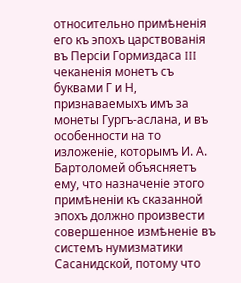относительно примѣненія его къ эпохъ царствованія въ Персіи Гормиздаса III чеканенія монетъ съ буквами Г и Н, признаваемыхъ имъ за монеты Гургъ-аслана, и въ особенности на то изложеніе, которымъ И. А. Бартоломей объясняетъ ему, что назначеніе этого примѣненіи къ сказанной эпохъ должно произвести совершенное измѣненіе въ системъ нумизматики Сасанидской, потому что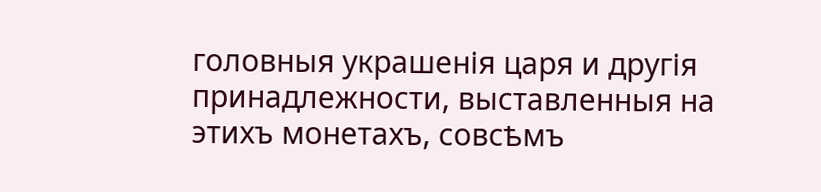головныя украшенія царя и другія принадлежности, выставленныя на этихъ монетахъ, совсѣмъ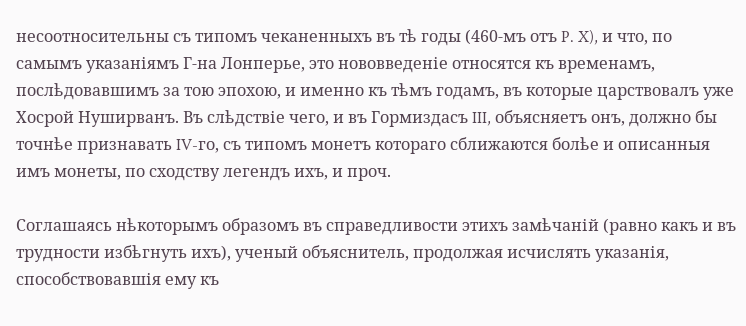несоотносительны съ типомъ чеканенныхъ въ тѣ годы (460-мъ отъ P. X), и что, по самымъ указаніямъ Г-на Лонперье, это нововведеніе относятся къ временамъ, послѣдовавшимъ за тою эпохою, и именно къ тѣмъ годамъ, въ которые царствовалъ уже Хосрой Нуширванъ. Въ слѣдствіе чего, и въ Гормиздасъ III, объясняетъ онъ, должно бы точнѣе признавать IV-го, съ типомъ монетъ котораго сближаются болѣе и описанныя имъ монеты, по сходству легендъ ихъ, и проч.

Соглашаясь нѣкоторымъ образомъ въ справедливости этихъ замѣчаній (равно какъ и въ трудности избѣгнуть ихъ), ученый объяснитель, продолжая исчислять указанія, способствовавшія ему къ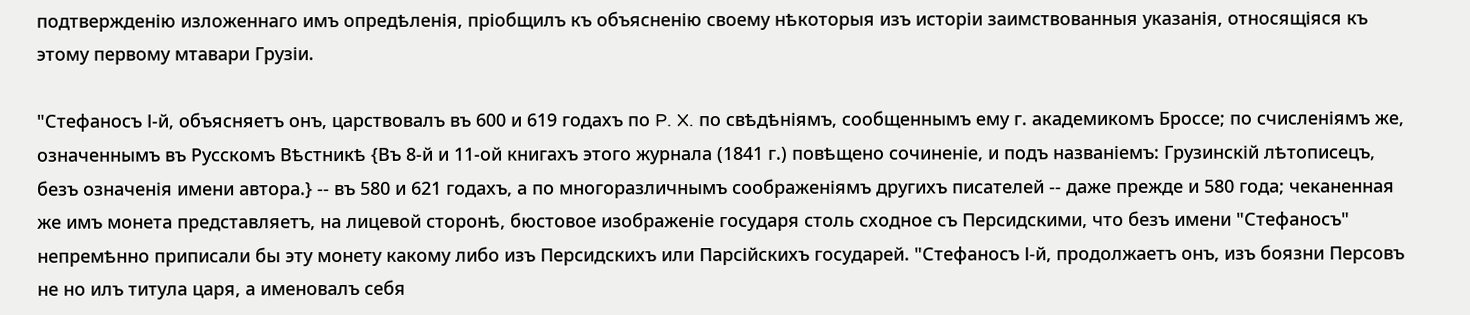подтвержденію изложеннаго имъ опредѣленія, пріобщилъ къ объясненію своему нѣкоторыя изъ исторіи заимствованныя указанія, относящіяся къ этому первому мтавари Грузіи.

"Стефаносъ І-й, объясняетъ онъ, царствовалъ въ 600 и 619 годахъ по P. X. по свѣдѣніямъ, сообщеннымъ ему г. академикомъ Броссе; по счисленіямъ же, означеннымъ въ Русскомъ Вѣстникѣ {Въ 8-й и 11-ой книгахъ этого журнала (1841 г.) повѣщено сочиненіе, и подъ названіемъ: Грузинскій лѣтописецъ, безъ означенія имени автора.} -- въ 580 и 621 годахъ, а по многоразличнымъ соображеніямъ другихъ писателей -- даже прежде и 580 года; чеканенная же имъ монета представляетъ, на лицевой сторонѣ, бюстовое изображеніе государя столь сходное съ Персидскими, что безъ имени "Стефаносъ" непремѣнно приписали бы эту монету какому либо изъ Персидскихъ или Парсійскихъ государей. "Стефаносъ І-й, продолжаетъ онъ, изъ боязни Персовъ не но илъ титула царя, а именовалъ себя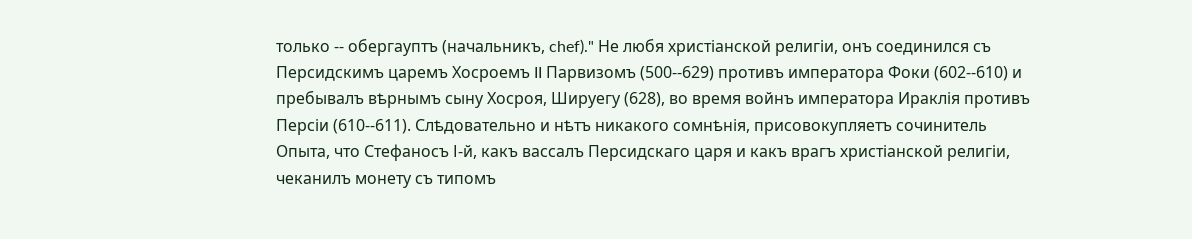только -- обергауптъ (начальникъ, chef)." Не любя христіанской религіи, онъ соединился съ Персидскимъ царемъ Хосроемъ II Парвизомъ (500--629) противъ императора Фоки (602--610) и пребывалъ вѣрнымъ сыну Хосроя, Шируегу (628), во время войнъ императора Ираклія противъ Персіи (610--611). Слѣдовательно и нѣтъ никакого сомнѣнія, присовокупляетъ сочинитель Опыта, что Стефаносъ І-й, какъ вассалъ Персидскаго царя и какъ врагъ христіанской религіи, чеканилъ монету съ типомъ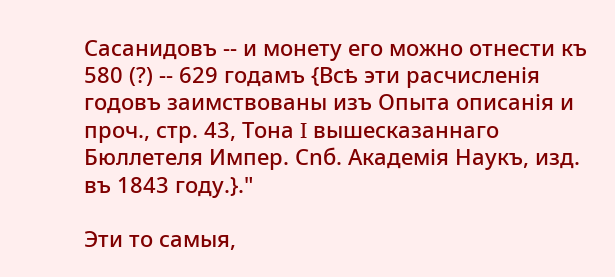Сасанидовъ -- и монету его можно отнести къ 580 (?) -- 629 годамъ {Всѣ эти расчисленія годовъ заимствованы изъ Опыта описанія и проч., стр. 43, Тона I вышесказаннаго Бюллетеля Импер. Cnб. Академія Наукъ, изд. въ 1843 году.}."

Эти то самыя,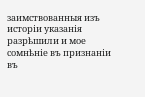заимствованныя изъ исторіи указанія разрѣшили и мое сомнѣніе въ признаніи въ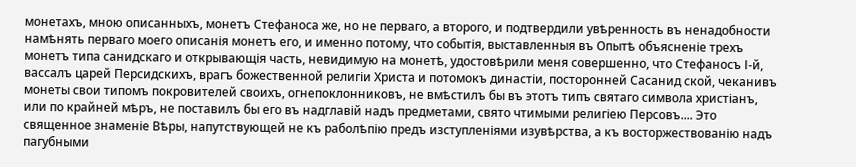монетахъ, мною описанныхъ, монетъ Стефаноса же, но не перваго, а второго, и подтвердили увѣренность въ ненадобности намѣнять перваго моего описанія монетъ его, и именно потому, что событія, выставленныя въ Опытѣ объясненіе трехъ монетъ типа санидскаго и открывающія часть, невидимую на монетѣ, удостовѣрили меня совершенно, что Стефаносъ І-й, вассалъ царей Персидскихъ, врагъ божественной религіи Христа и потомокъ династіи, посторонней Сасанид ской, чеканивъ монеты свои типомъ покровителей своихъ, огнепоклонниковъ, не вмѣстилъ бы въ этотъ типъ святаго символа христіанъ, или по крайней мѣръ, не поставилъ бы его въ надглавій надъ предметами, свято чтимыми религіею Персовъ.... Это священное знаменіе Вѣры, напутствующей не къ раболѣпію предъ изступленіями изувѣрства, а къ восторжествованію надъ пагубными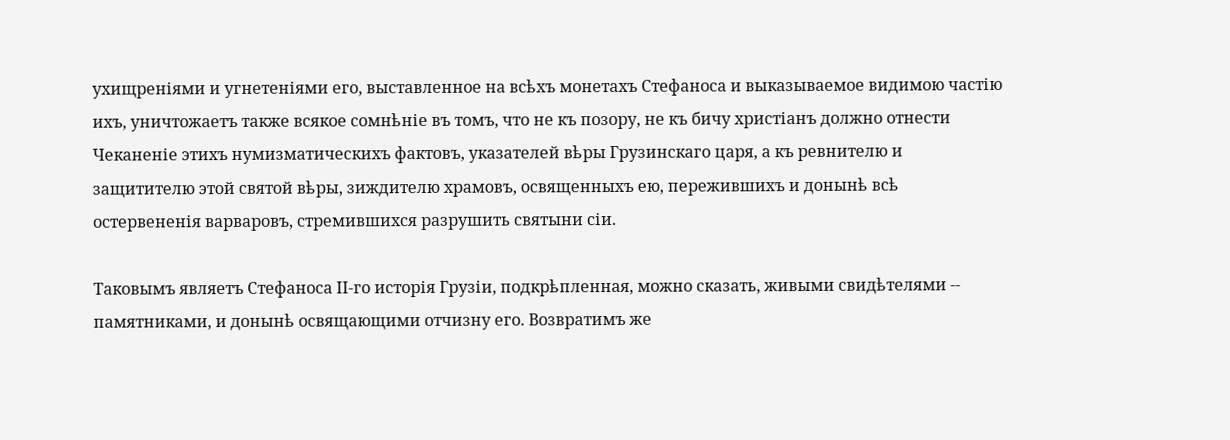ухищреніями и угнетеніями его, выставленное на всѣхъ монетахъ Стефаноса и выказываемое видимою частію ихъ, уничтожаетъ также всякое сомнѣніе въ томъ, что не къ позору, не къ бичу христіанъ должно отнести Чеканеніе этихъ нумизматическихъ фактовъ, указателей вѣры Грузинскаго царя, а къ ревнителю и защитителю этой святой вѣры, зиждителю храмовъ, освященныхъ ею, пережившихъ и донынѣ всѣ остервененія варваровъ, стремившихся разрушить святыни сіи.

Таковымъ являетъ Стефаноса ІІ-го исторія Грузіи, подкрѣпленная, можно сказать, живыми свидѣтелями -- памятниками, и донынѣ освящающими отчизну его. Возвратимъ же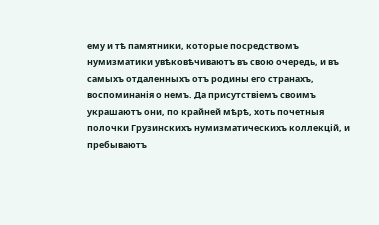ему и тѣ памятники, которые посредствомъ нумизматики увѣковѣчиваютъ въ свою очередь, и въ самыхъ отдаленныхъ отъ родины его странахъ, воспоминанія о немъ. Да присутствіемъ своимъ украшаютъ они, по крайней мѣрѣ, хоть почетныя полочки Грузинскихъ нумизматическихъ коллекцій, и пребываютъ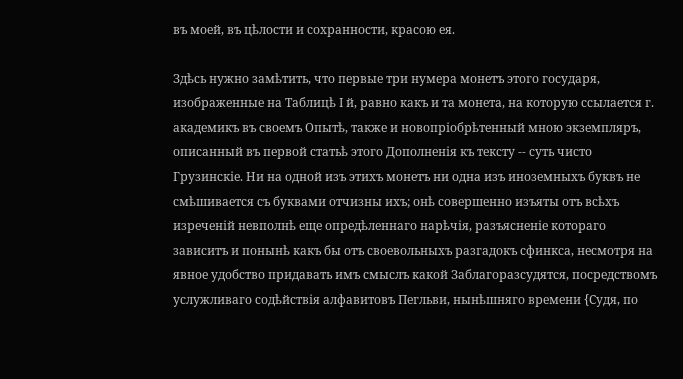въ моей, въ цѣлости и сохранности, красою ея.

Здѣсь нужно замѣтить, что первые три нумера монетъ этого государя, изображенные на Таблицѣ І й, равно какъ и та монета, на которую ссылается г. академикъ въ своемъ Опытѣ, также и новопріобрѣтенный мною экземпляръ, описанный въ первой статьѣ этого Дополненія къ тексту -- суть чисто Грузинскіе. Ни на одной изъ этихъ монетъ ни одна изъ иноземныхъ буквъ не смѣшивается съ буквами отчизны ихъ; онѣ совершенно изъяты отъ всѣхъ изреченій невполнѣ еще опредѣленнаго нарѣчія, разъясненіе котораго зависитъ и понынѣ какъ бы отъ своевольныхъ разгадокъ сфинкса, несмотря на явное удобство придавать имъ смыслъ какой Заблагоразсудятся, посредствомъ услужливаго содѣйствія алфавитовъ Пегльви, нынѣшняго времени {Судя, по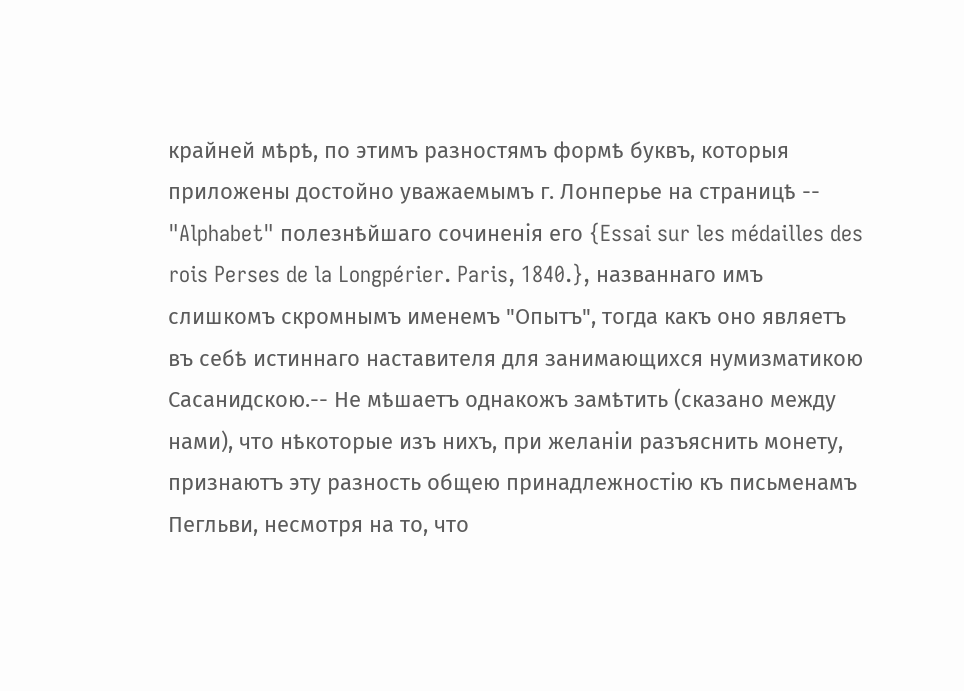крайней мѣрѣ, по этимъ разностямъ формѣ буквъ, которыя приложены достойно уважаемымъ г. Лонперье на страницѣ -- "Alphabet" полезнѣйшаго сочиненія его {Essai sur les médailles des rois Perses de la Longpérier. Paris, 1840.}, названнаго имъ слишкомъ скромнымъ именемъ "Опытъ", тогда какъ оно являетъ въ себѣ истиннаго наставителя для занимающихся нумизматикою Сасанидскою.-- Не мѣшаетъ однакожъ замѣтить (сказано между нами), что нѣкоторые изъ нихъ, при желаніи разъяснить монету, признаютъ эту разность общею принадлежностію къ письменамъ Пегльви, несмотря на то, что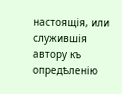настоящія, или служившія автору къ опредѣленію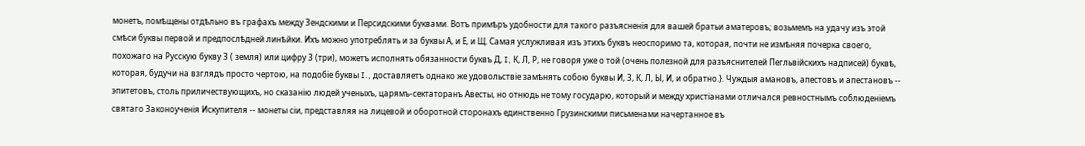монетъ, помѣщены отдѣльно въ графахъ между Зендскими и Персидскими буквами. Вотъ примѣръ удобности для такого разъясненія для вашей братьи аматеровъ; возьмемъ на удачу изъ этой смѣси буквы первой и предпослѣдней линѣйки. Ихъ можно употреблять и за буквы А, и Е, и Щ. Самая услужливая изъ этихъ буквъ неоспоримо та, которая, почти не измѣняя почерка своего, похожаго на Русскую букву З ( земля) или цифру 3 (три), можетъ исполнять обязанности буквъ Д, I, К, Л, Р, не говоря уже о той (очень полезной для разъяснителей Пегльвійскихъ надписей) буквѣ, которая, будучи на взглядъ просто чертою, на подобіе буквы I., доставляетъ однако же удовольствіе замѣнять собою буквы И, 3, К, Л, Ы, И, и обратно.}. Чуждыя амановъ, апестовъ и апестановъ -- эпитетовъ, столь приличествующихъ, но сказанію людей ученыхъ, царямъ-сектаторанъ Авесты, но отнюдь не тому государю, который и между христіанами отличался ревностнымъ соблюденіемъ святаго Законоученія Искупителя -- монеты сіи, представляя на лицевой и оборотной сторонахъ единственно Грузинскими письменами начертанное въ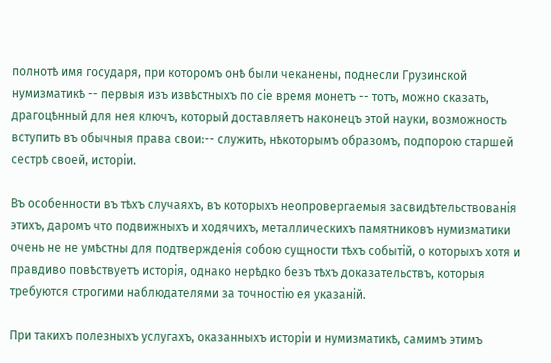полнотѣ имя государя, при которомъ онѣ были чеканены, поднесли Грузинской нумизматикѣ -- первыя изъ извѣстныхъ по сіе время монетъ -- тотъ, можно сказать, драгоцѣнный для нея ключъ, который доставляетъ наконецъ этой науки, возможность вступить въ обычныя права свои:-- служить, нѣкоторымъ образомъ, подпорою старшей сестрѣ своей, исторіи.

Въ особенности въ тѣхъ случаяхъ, въ которыхъ неопровергаемыя засвидѣтельствованія этихъ, даромъ что подвижныхъ и ходячихъ, металлическихъ памятниковъ нумизматики очень не не умѣстны для подтвержденія собою сущности тѣхъ событій, о которыхъ хотя и правдиво повѣствуетъ исторія, однако нерѣдко безъ тѣхъ доказательствъ, которыя требуются строгими наблюдателями за точностію ея указаній.

При такихъ полезныхъ услугахъ, оказанныхъ исторіи и нумизматикѣ, самимъ этимъ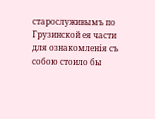старослуживымъ по Грузинской ея части для ознакомленія съ собою стоило бы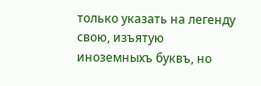только указать на легенду свою, изъятую иноземныхъ буквъ, но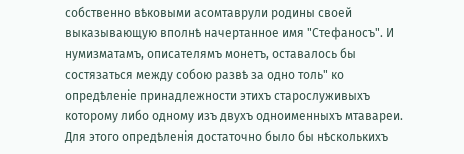собственно вѣковыми асомтаврули родины своей выказывающую вполнѣ начертанное имя "Стефаносъ". И нумизматамъ, описателямъ монетъ, оставалось бы состязаться между собою развѣ за одно толь" ко опредѣленіе принадлежности этихъ старослуживыхъ которому либо одному изъ двухъ одноименныхъ мтавареи. Для этого опредѣленія достаточно было бы нѣсколькихъ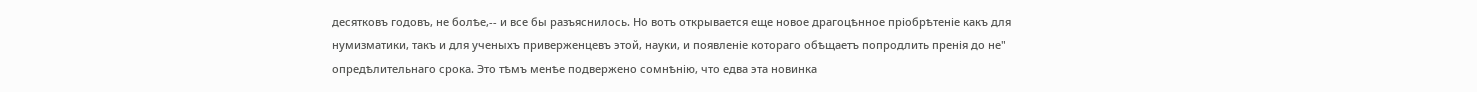десятковъ годовъ, не болѣе,-- и все бы разъяснилось. Но вотъ открывается еще новое драгоцѣнное пріобрѣтеніе какъ для нумизматики, такъ и для ученыхъ приверженцевъ этой, науки, и появленіе котораго обѣщаетъ попродлить пренія до не" опредѣлительнаго срока. Это тѣмъ менѣе подвержено сомнѣнію, что едва эта новинка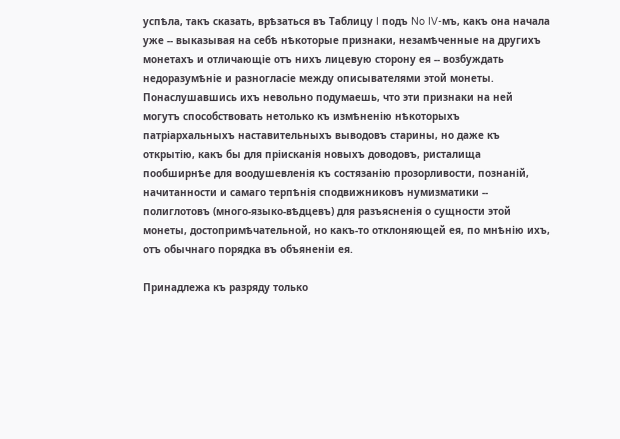успѣла, такъ сказать, врѣзаться въ Таблицу I подъ No IV-мъ, какъ она начала уже -- выказывая на себѣ нѣкоторые признаки, незамѣченные на другихъ монетахъ и отличающіе отъ нихъ лицевую сторону ея -- возбуждать недоразумѣніе и разногласіе между описывателями этой монеты. Понаслушавшись ихъ невольно подумаешь, что эти признаки на ней могутъ способствовать нетолько къ измѣненію нѣкоторыхъ патріархальныхъ наставительныхъ выводовъ старины, но даже къ открытію, какъ бы для пріисканія новыхъ доводовъ, ристалища пообширнѣе для воодушевленія къ состязанію прозорливости, познаній, начитанности и самаго терпѣнія сподвижниковъ нумизматики -- полиглотовъ (много-языко-вѣдцевъ) для разъясненія о сущности этой монеты, достопримѣчательной, но какъ-то отклоняющей ея, по мнѣнію ихъ, отъ обычнаго порядка въ объяненіи ея.

Принадлежа къ разряду только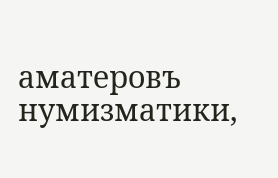аматеровъ нумизматики,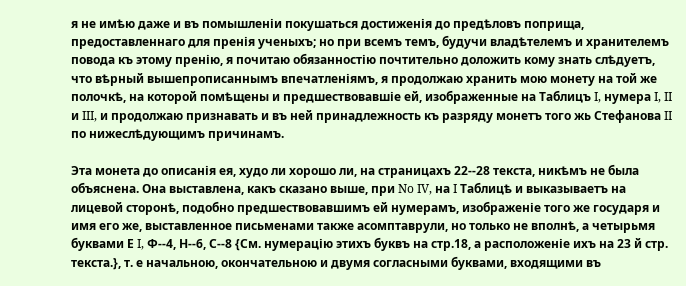я не имѣю даже и въ помышленіи покушаться достиженія до предѣловъ поприща, предоставленнаго для пренія ученыхъ; но при всемъ темъ, будучи владѣтелемъ и хранителемъ повода къ этому пренію, я почитаю обязанностію почтительно доложить кому знать слѣдуетъ, что вѣрный вышепрописаннымъ впечатленіямъ, я продолжаю хранить мою монету на той же полочкѣ, на которой помѣщены и предшествовавшіе ей, изображенные на Таблицъ I, нумера I, II и III, и продолжаю признавать и въ ней принадлежность къ разряду монетъ того жь Стефанова II по нижеслѣдующимъ причинамъ.

Эта монета до описанія ея, худо ли хорошо ли, на страницахъ 22--28 текста, никѣмъ не была объяснена. Она выставлена, какъ сказано выше, при No IV, на I Таблицѣ и выказываетъ на лицевой сторонѣ, подобно предшествовавшимъ ей нумерамъ, изображеніе того же государя и имя его же, выставленное письменами также асомптаврули, но только не вполнѣ, а четырьмя буквами Е I, Ф--4, Н--6, С--8 {См. нумерацію этихъ буквъ на стр.18, а расположеніе ихъ на 23 й стр. текста.}, т. е начальною, окончательною и двумя согласными буквами, входящими въ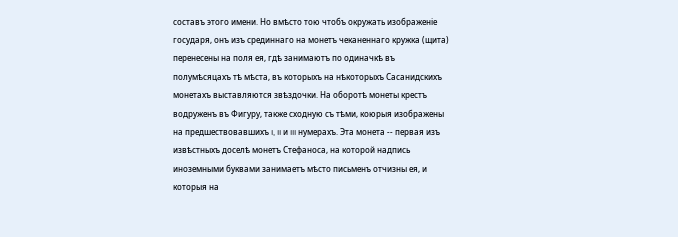составъ этого имени. Но вмѣсто тою чтобъ окружать изображеніе государя, онъ изъ срединнаго на монетъ чеканеннаго кружка (щита) перенесены на поля ея, гдѣ занимаютъ по одиначкѣ въ полумѣсяцахъ тѣ мѣста, въ которыхъ на нѣкоторыхъ Сасанидскихъ монетахъ выставляются звѣздочки. На оборотѣ монеты крестъ водруженъ въ Фигуру, также сходную съ тѣми, коюрыя изображены на предшествовавшихъ I, II и III нумерахъ. Эта монета -- первая изъ извѣстныхъ доселѣ монетъ Стефаноса, на которой надпись иноземными буквами занимаетъ мѣсто письменъ отчизны ея, и которыя на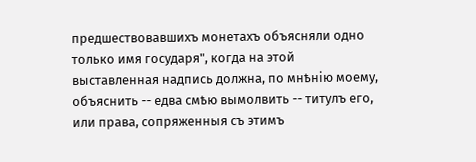предшествовавшихъ монетахъ объясняли одно только имя государя", когда на этой выставленная надпись должна, по мнѣнію моему, объяснить -- едва смѣю вымолвить -- титулъ его, или права, сопряженныя съ этимъ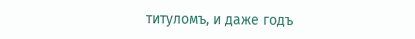титуломъ, и даже годъ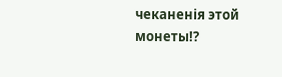чеканенія этой монеты!?